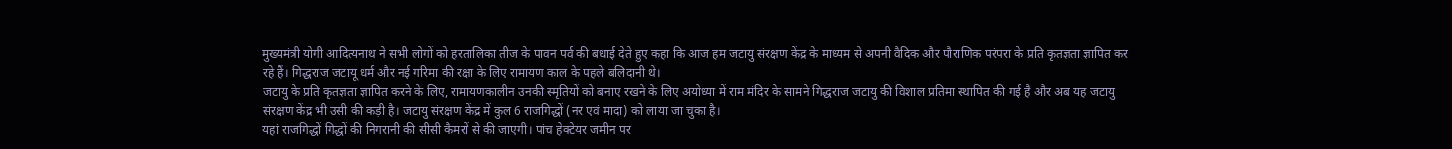मुख्यमंत्री योगी आदित्यनाथ ने सभी लोगों को हरतालिका तीज के पावन पर्व की बधाई देते हुए कहा कि आज हम जटायु संरक्षण केंद्र के माध्यम से अपनी वैदिक और पौराणिक परंपरा के प्रति कृतज्ञता ज्ञापित कर रहे हैं। गिद्धराज जटायू धर्म और नई गरिमा की रक्षा के लिए रामायण काल के पहले बलिदानी थे।
जटायु के प्रति कृतज्ञता ज्ञापित करने के लिए, रामायणकालीन उनकी स्मृतियों को बनाए रखने के लिए अयोध्या में राम मंदिर के सामने गिद्धराज जटायु की विशाल प्रतिमा स्थापित की गई है और अब यह जटायु संरक्षण केंद्र भी उसी की कड़ी है। जटायु संरक्षण केंद्र में कुल 6 राजगिद्धों (नर एवं मादा) को लाया जा चुका है।
यहां राजगिद्धों गिद्धों की निगरानी की सीसी कैमरों से की जाएगी। पांच हेक्टेयर जमीन पर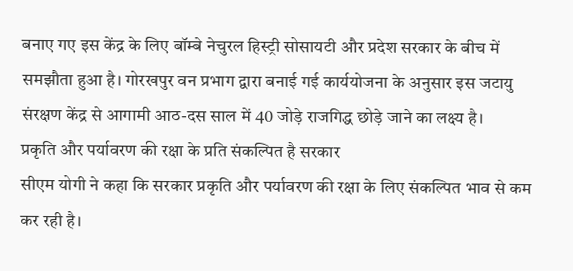बनाए गए इस केंद्र के लिए बॉम्बे नेचुरल हिस्ट्री सोसायटी और प्रदेश सरकार के बीच में समझौता हुआ है। गोरखपुर वन प्रभाग द्वारा बनाई गई कार्ययोजना के अनुसार इस जटायु संरक्षण केंद्र से आगामी आठ-दस साल में 40 जोड़े राजगिद्ध छोड़े जाने का लक्ष्य है।
प्रकृति और पर्यावरण की रक्षा के प्रति संकल्पित है सरकार
सीएम योगी ने कहा कि सरकार प्रकृति और पर्यावरण की रक्षा के लिए संकल्पित भाव से कम कर रही है।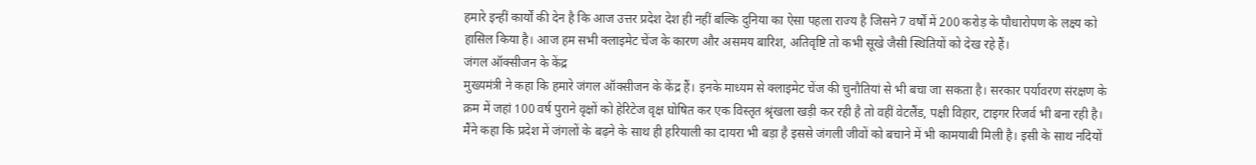हमारे इन्हीं कार्यों की देन है कि आज उत्तर प्रदेश देश ही नहीं बल्कि दुनिया का ऐसा पहला राज्य है जिसने 7 वर्षों में 200 करोड़ के पौधारोपण के लक्ष्य को हासिल किया है। आज हम सभी क्लाइमेट चेंज के कारण और असमय बारिश, अतिवृष्टि तो कभी सूखे जैसी स्थितियों को देख रहे हैं।
जंगल ऑक्सीजन के केंद्र
मुख्यमंत्री ने कहा कि हमारे जंगल ऑक्सीजन के केंद्र हैं। इनके माध्यम से क्लाइमेट चेंज की चुनौतियां से भी बचा जा सकता है। सरकार पर्यावरण संरक्षण के क्रम में जहां 100 वर्ष पुराने वृक्षों को हेरिटेज वृक्ष घोषित कर एक विस्तृत श्रृंखला खड़ी कर रही है तो वहीं वेटलैंड, पक्षी विहार, टाइगर रिजर्व भी बना रही है।
मैंने कहा कि प्रदेश में जंगलों के बढ़ने के साथ ही हरियाली का दायरा भी बड़ा है इससे जंगली जीवों को बचाने में भी कामयाबी मिली है। इसी के साथ नदियों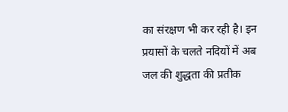का संरक्षण भी कर रही है। इन प्रयासों के चलते नदियों में अब जल की शुद्धता की प्रतीक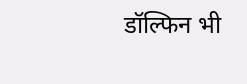डॉल्फिन भी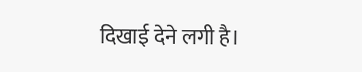दिखाई देने लगी है।